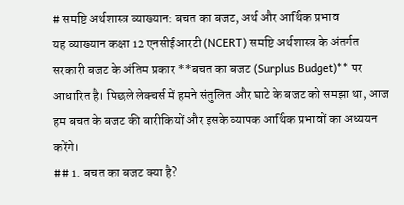# समष्टि अर्थशास्त्र व्याख्यान: बचत का बजट, अर्थ और आर्थिक प्रभाव
यह व्याख्यान कक्षा 12 एनसीईआरटी (NCERT) समष्टि अर्थशास्त्र के अंतर्गत सरकारी बजट के अंतिम प्रकार **बचत का बजट (Surplus Budget)** पर आधारित है। पिछले लेक्चर्स में हमने संतुलित और घाटे के बजट को समझा था, आज हम बचत के बजट की बारीकियों और इसके व्यापक आर्थिक प्रभावों का अध्ययन करेंगे।
## 1. बचत का बजट क्या है?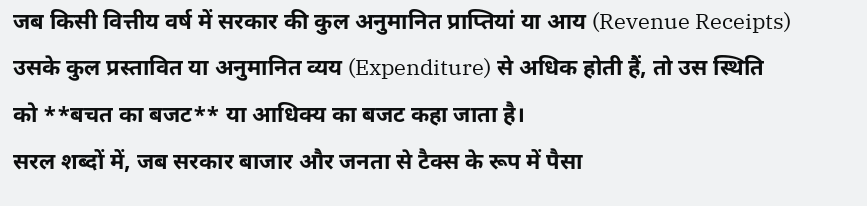जब किसी वित्तीय वर्ष में सरकार की कुल अनुमानित प्राप्तियां या आय (Revenue Receipts) उसके कुल प्रस्तावित या अनुमानित व्यय (Expenditure) से अधिक होती हैं, तो उस स्थिति को **बचत का बजट** या आधिक्य का बजट कहा जाता है।
सरल शब्दों में, जब सरकार बाजार और जनता से टैक्स के रूप में पैसा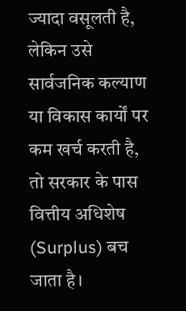ज्यादा वसूलती है, लेकिन उसे सार्वजनिक कल्याण या विकास कार्यों पर कम खर्च करती है, तो सरकार के पास वित्तीय अधिशेष (Surplus) बच जाता है।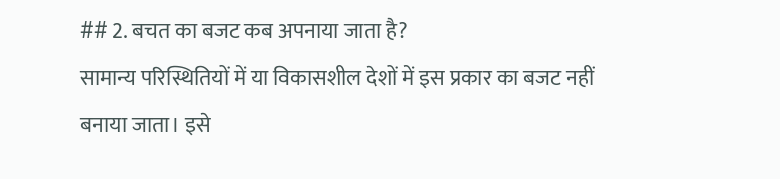## 2. बचत का बजट कब अपनाया जाता है?
सामान्य परिस्थितियों में या विकासशील देशों में इस प्रकार का बजट नहीं बनाया जाता। इसे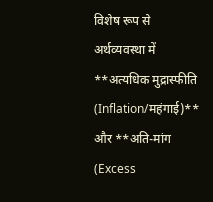विशेष रूप से अर्थव्यवस्था में **अत्यधिक मुद्रास्फीति (Inflation/महंगाई)** और **अति-मांग (Excess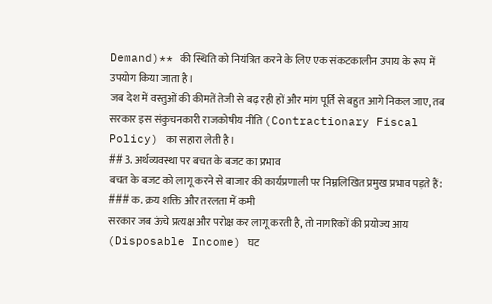Demand)** की स्थिति को नियंत्रित करने के लिए एक संकटकालीन उपाय के रूप में उपयोग किया जाता है।
जब देश में वस्तुओं की कीमतें तेजी से बढ़ रही हों और मांग पूर्ति से बहुत आगे निकल जाए, तब सरकार इस संकुचनकारी राजकोषीय नीति (Contractionary Fiscal Policy) का सहारा लेती है।
## 3. अर्थव्यवस्था पर बचत के बजट का प्रभाव
बचत के बजट को लागू करने से बाजार की कार्यप्रणाली पर निम्नलिखित प्रमुख प्रभाव पड़ते हैं:
### क. क्रय शक्ति और तरलता में कमी
सरकार जब ऊंचे प्रत्यक्ष और परोक्ष कर लागू करती है, तो नागरिकों की प्रयोज्य आय (Disposable Income) घट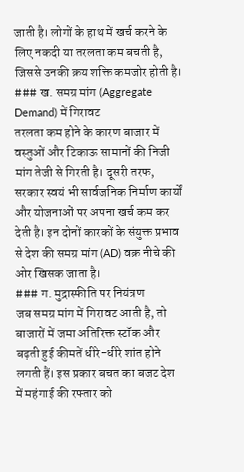जाती है। लोगों के हाथ में खर्च करने के लिए नकदी या तरलता कम बचती है, जिससे उनकी क्रय शक्ति कमजोर होती है।
### ख. समग्र मांग (Aggregate Demand) में गिरावट
तरलता कम होने के कारण बाजार में वस्तुओं और टिकाऊ सामानों की निजी मांग तेजी से गिरती है। दूसरी तरफ, सरकार स्वयं भी सार्वजनिक निर्माण कार्यों और योजनाओं पर अपना खर्च कम कर देती है। इन दोनों कारकों के संयुक्त प्रभाव से देश की समग्र मांग (AD) वक्र नीचे की ओर खिसक जाता है।
### ग. मुद्रास्फीति पर नियंत्रण
जब समग्र मांग में गिरावट आती है, तो बाजारों में जमा अतिरिक्त स्टॉक और बढ़ती हुई कीमतें धीरे-धीरे शांत होने लगती हैं। इस प्रकार बचत का बजट देश में महंगाई की रफ्तार को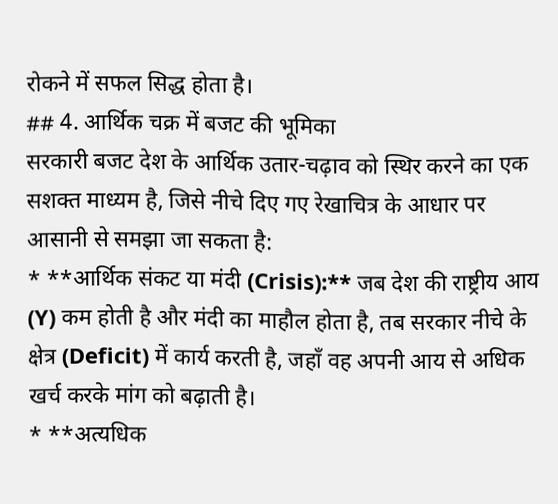रोकने में सफल सिद्ध होता है।
## 4. आर्थिक चक्र में बजट की भूमिका
सरकारी बजट देश के आर्थिक उतार-चढ़ाव को स्थिर करने का एक सशक्त माध्यम है, जिसे नीचे दिए गए रेखाचित्र के आधार पर आसानी से समझा जा सकता है:
* **आर्थिक संकट या मंदी (Crisis):** जब देश की राष्ट्रीय आय (Y) कम होती है और मंदी का माहौल होता है, तब सरकार नीचे के क्षेत्र (Deficit) में कार्य करती है, जहाँ वह अपनी आय से अधिक खर्च करके मांग को बढ़ाती है।
* **अत्यधिक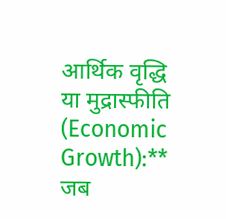आर्थिक वृद्धि या मुद्रास्फीति (Economic Growth):** जब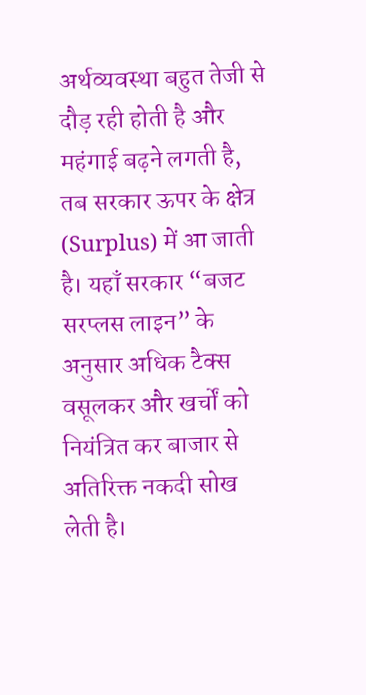अर्थव्यवस्था बहुत तेजी से दौड़ रही होती है और महंगाई बढ़ने लगती है, तब सरकार ऊपर के क्षेत्र (Surplus) में आ जाती है। यहाँ सरकार “बजट सरप्लस लाइन” के अनुसार अधिक टैक्स वसूलकर और खर्चों को नियंत्रित कर बाजार से अतिरिक्त नकदी सोख लेती है।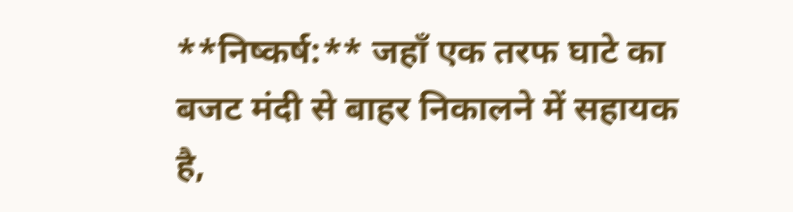**निष्कर्ष:** जहाँ एक तरफ घाटे का बजट मंदी से बाहर निकालने में सहायक है,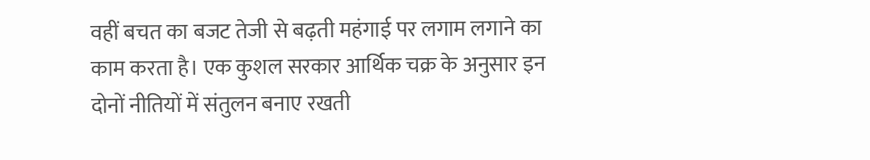वहीं बचत का बजट तेजी से बढ़ती महंगाई पर लगाम लगाने का काम करता है। एक कुशल सरकार आर्थिक चक्र के अनुसार इन दोनों नीतियों में संतुलन बनाए रखती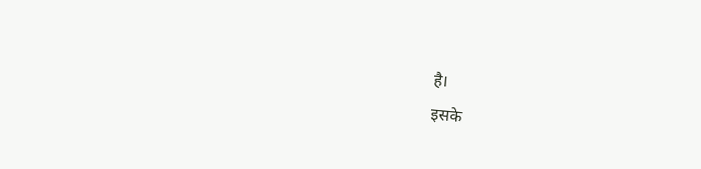है।
इसके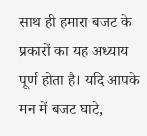साथ ही हमारा बजट के प्रकारों का यह अध्याय पूर्ण होता है। यदि आपके मन में बजट घाटे,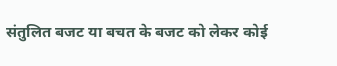संतुलित बजट या बचत के बजट को लेकर कोई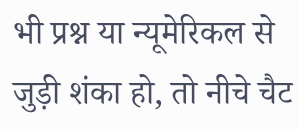भी प्रश्न या न्यूमेरिकल से जुड़ी शंका हो, तो नीचे चैट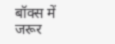बॉक्स में जरूर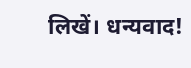लिखें। धन्यवाद!